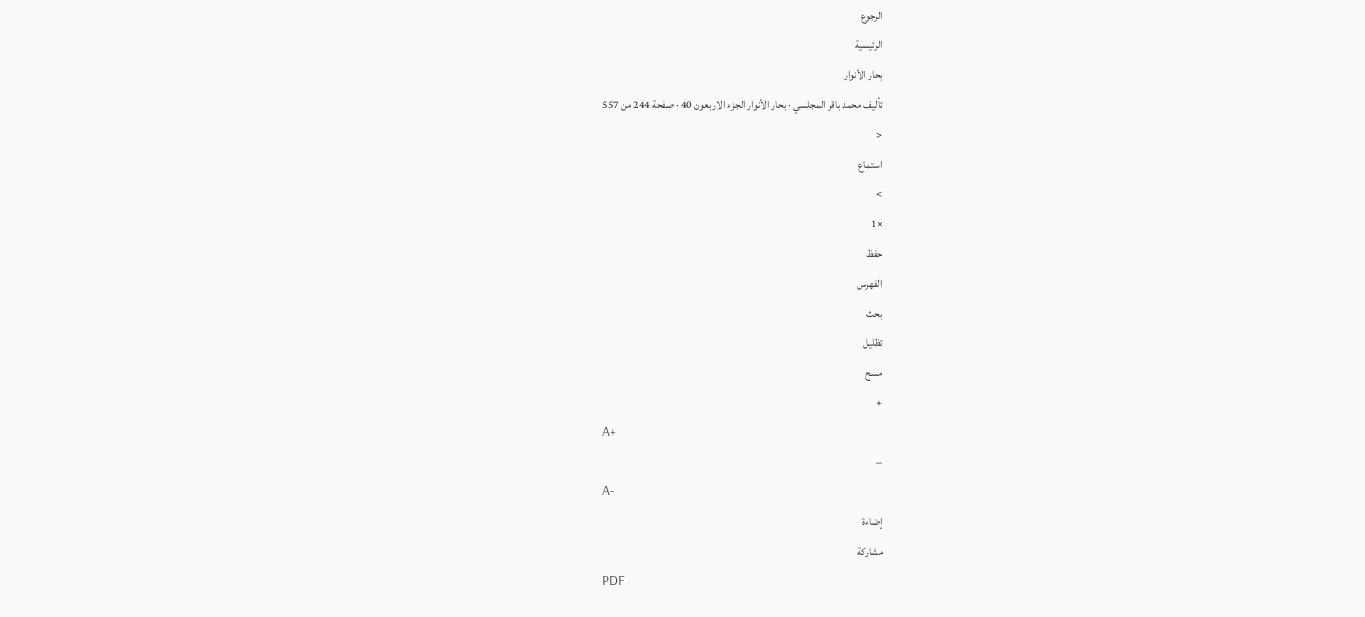الرجوع
الرئيسية
بحار الأنوار
تأليف محمد باقر المجلسي · بحار الأنوار الجزء الاربعون 40 · صفحة 244 من 557
<
استماع
>
×1
حفظ
الفهرس
بحث
تظليل
مسح
+
A+
−
A-
إضاءة
مشاركة
PDF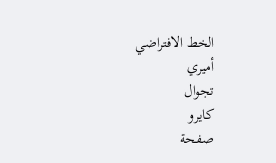الخط الافتراضي
أميري
تجوال
كايرو
صفحة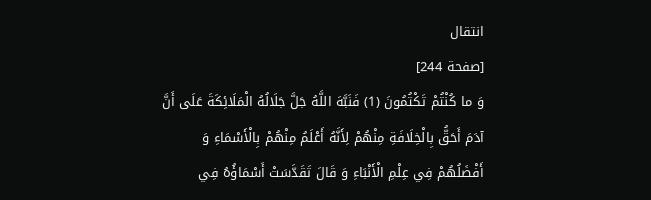انتقال
[صفحة 244]
وَ ما كُنْتُمْ تَكْتُمُونَ (1) فَنَبَّهَ اللَّهُ جَلَّ جَلَالُهُ الْمَلَائِكَةَ عَلَى أَنَّ آدَمَ أَحَقُّ بِالْخِلَافَةِ مِنْهُمْ لِأَنَّهُ أَعْلَمُ مِنْهُمْ بِالْأَسْمَاءِ وَ أَفْضَلُهُمْ فِي عِلْمِ الْأَنْبَاءِ وَ قَالَ تَقَدَّسَتْ أَسْمَاؤُهُ فِي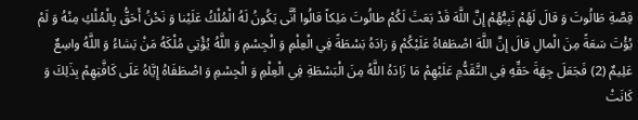قِصَّةِ طَالُوتَ وَ قالَ لَهُمْ نَبِيُّهُمْ إِنَّ اللَّهَ قَدْ بَعَثَ لَكُمْ طالُوتَ مَلِكاً قالُوا أَنَّى يَكُونُ لَهُ الْمُلْكُ عَلَيْنا وَ نَحْنُ أَحَقُّ بِالْمُلْكِ مِنْهُ وَ لَمْ يُؤْتَ سَعَةً مِنَ الْمالِ قالَ إِنَّ اللَّهَ اصْطَفاهُ عَلَيْكُمْ وَ زادَهُ بَسْطَةً فِي الْعِلْمِ وَ الْجِسْمِ وَ اللَّهُ يُؤْتِي مُلْكَهُ مَنْ يَشاءُ وَ اللَّهُ واسِعٌ عَلِيمٌ (2) فَجَعَلَ جِهَةَ حَقِّهِ فِي التَّقَدُّمِ عَلَيْهِمْ مَا زَادَهُ اللَّهُ مِنَ الْبَسْطَةِ فِي الْعِلْمِ وَ الْجِسْمِ وَ اصْطَفَاهُ إِيَّاهُ عَلَى كَافَّتِهِمْ بِذَلِكَ وَ كَانَتْ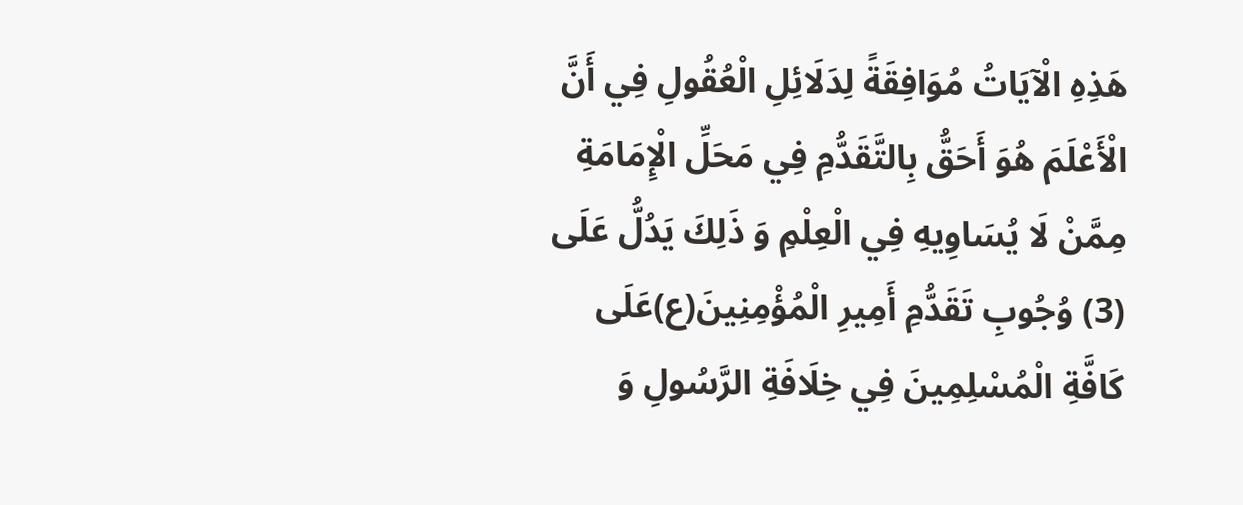هَذِهِ الْآيَاتُ مُوَافِقَةً لِدَلَائِلِ الْعُقُولِ فِي أَنَّ الْأَعْلَمَ هُوَ أَحَقُّ بِالتَّقَدُّمِ فِي مَحَلِّ الْإِمَامَةِ مِمَّنْ لَا يُسَاوِيهِ فِي الْعِلْمِ وَ ذَلِكَ يَدُلُّ عَلَى (3) وُجُوبِ تَقَدُّمِ أَمِيرِ الْمُؤْمِنِينَ(ع)عَلَى كَافَّةِ الْمُسْلِمِينَ فِي خِلَافَةِ الرَّسُولِ وَ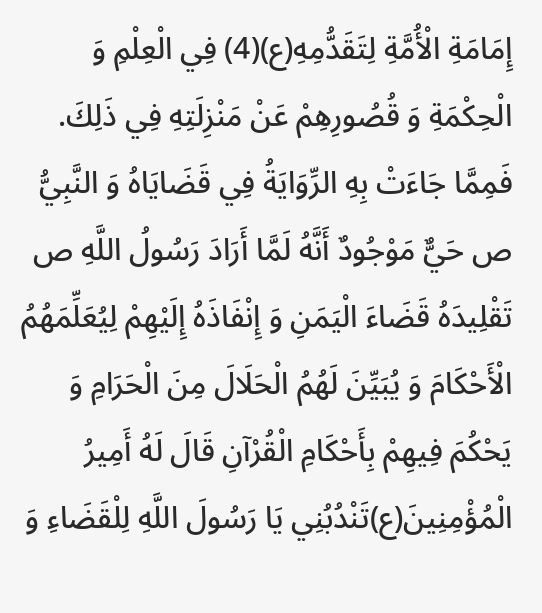إِمَامَةِ الْأُمَّةِ لِتَقَدُّمِهِ(ع)(4) فِي الْعِلْمِ وَ الْحِكْمَةِ وَ قُصُورِهِمْ عَنْ مَنْزِلَتِهِ فِي ذَلِكَ.
فَمِمَّا جَاءَتْ بِهِ الرِّوَايَةُ فِي قَضَايَاهُ وَ النَّبِيُّ ص حَيٌّ مَوْجُودٌ أَنَّهُ لَمَّا أَرَادَ رَسُولُ اللَّهِ ص تَقْلِيدَهُ قَضَاءَ الْيَمَنِ وَ إِنْفَاذَهُ إِلَيْهِمْ لِيُعَلِّمَهُمُ الْأَحْكَامَ وَ يُبَيِّنَ لَهُمُ الْحَلَالَ مِنَ الْحَرَامِ وَ يَحْكُمَ فِيهِمْ بِأَحْكَامِ الْقُرْآنِ قَالَ لَهُ أَمِيرُ الْمُؤْمِنِينَ(ع)تَنْدُبُنِي يَا رَسُولَ اللَّهِ لِلْقَضَاءِ وَ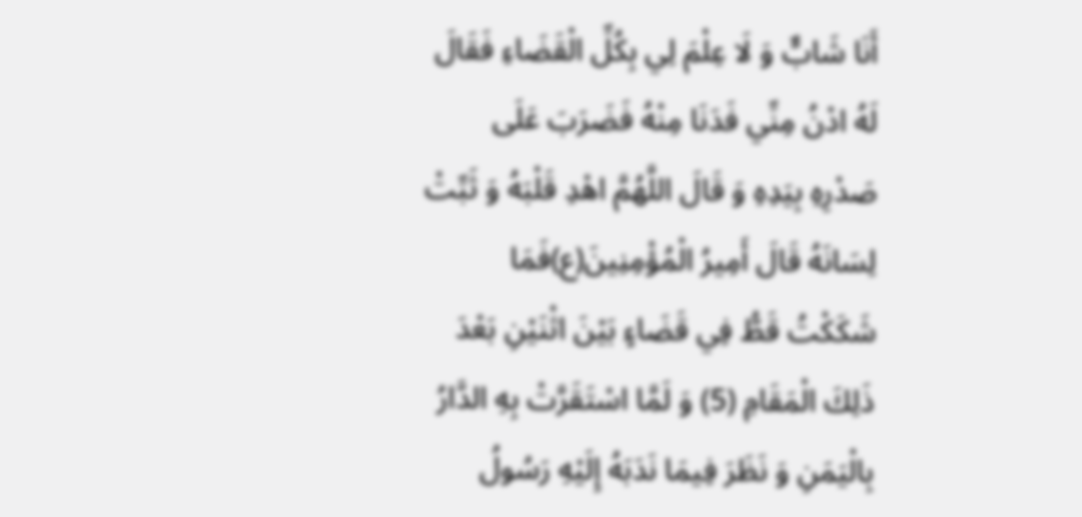أَنَا شَابٌّ وَ لَا عِلْمَ لِي بِكُلِّ الْقَضَاءِ فَقَالَ لَهُ ادْنُ مِنِّي فَدَنَا مِنْهُ فَضَرَبَ عَلَى صَدْرِهِ بِيَدِهِ وَ قَالَ اللَّهُمَّ اهْدِ قَلْبَهُ وَ ثَبِّتْ لِسَانَهُ قَالَ أَمِيرُ الْمُؤْمِنِينَ(ع)فَمَا شَكَكْتُ قَطُّ فِي قَضَاءٍ بَيْنَ اثْنَيْنِ بَعْدَ ذَلِكَ الْمَقَامِ (5) وَ لَمَّا اسْتَقَرَّتْ بِهِ الدَّارُ بِالْيَمَنِ وَ نَظَرَ فِيمَا نَدَبَهُ إِلَيْهِ رَسُولُ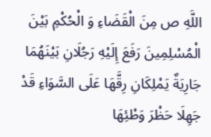اللَّهِ ص مِنَ الْقَضَاءِ وَ الْحُكْمِ بَيْنَ الْمُسْلِمِينَ رَفَعَ إِلَيْهِ رَجُلَانِ بَيْنَهُمَا جَارِيَةٌ يَمْلِكَانِ رِقَّهَا عَلَى السَّوَاءِ قَدْ جَهِلَا حَظْرَ وَطْئِهَا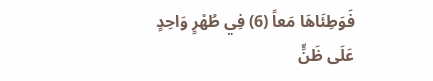فَوَطِئَاهَا مَعاً (6) فِي طُهْرٍ وَاحِدٍ عَلَى ظَنٍّ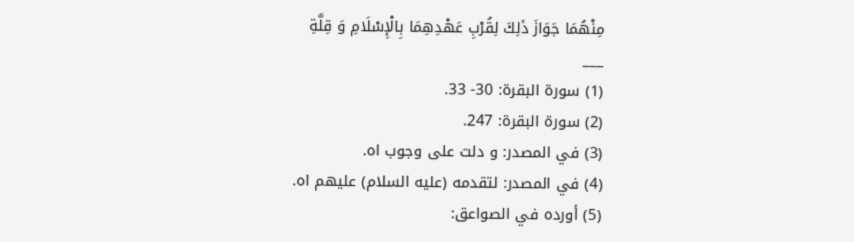مِنْهُمَا جَوَازَ ذَلِكَ لِقُرْبِ عَهْدِهِمَا بِالْإِسْلَامِ وَ قِلَّةِ
___
(1) سورة البقرة: 30- 33.
(2) سورة البقرة: 247.
(3) في المصدر: و دلت على وجوب اه.
(4) في المصدر: لتقدمه (عليه السلام) عليهم اه.
(5) أورده في الصواعق: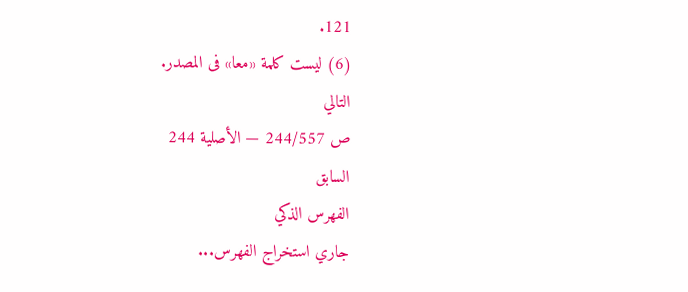121.
(6) ليست كلمة «معا» فى المصدر.
التالي
ص 244/557 — الأصلية 244
السابق
الفهرس الذكي
جاري استخراج الفهرس...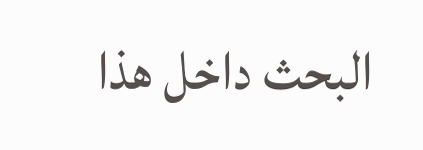البحث داخل هذا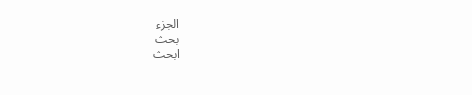الجزء
بحث
ابحث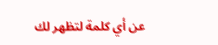عن أي كلمة لتظهر لك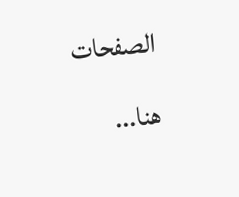الصفحات هنا...